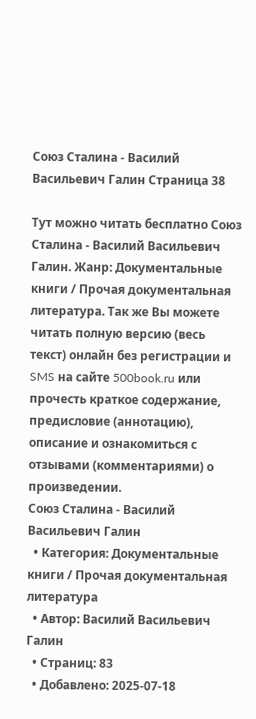Союз Сталина - Василий Васильевич Галин Страница 38

Тут можно читать бесплатно Союз Сталина - Василий Васильевич Галин. Жанр: Документальные книги / Прочая документальная литература. Так же Вы можете читать полную версию (весь текст) онлайн без регистрации и SMS на сайте 500book.ru или прочесть краткое содержание, предисловие (аннотацию), описание и ознакомиться с отзывами (комментариями) о произведении.
Союз Сталина - Василий Васильевич Галин
  • Категория: Документальные книги / Прочая документальная литература
  • Автор: Василий Васильевич Галин
  • Страниц: 83
  • Добавлено: 2025-07-18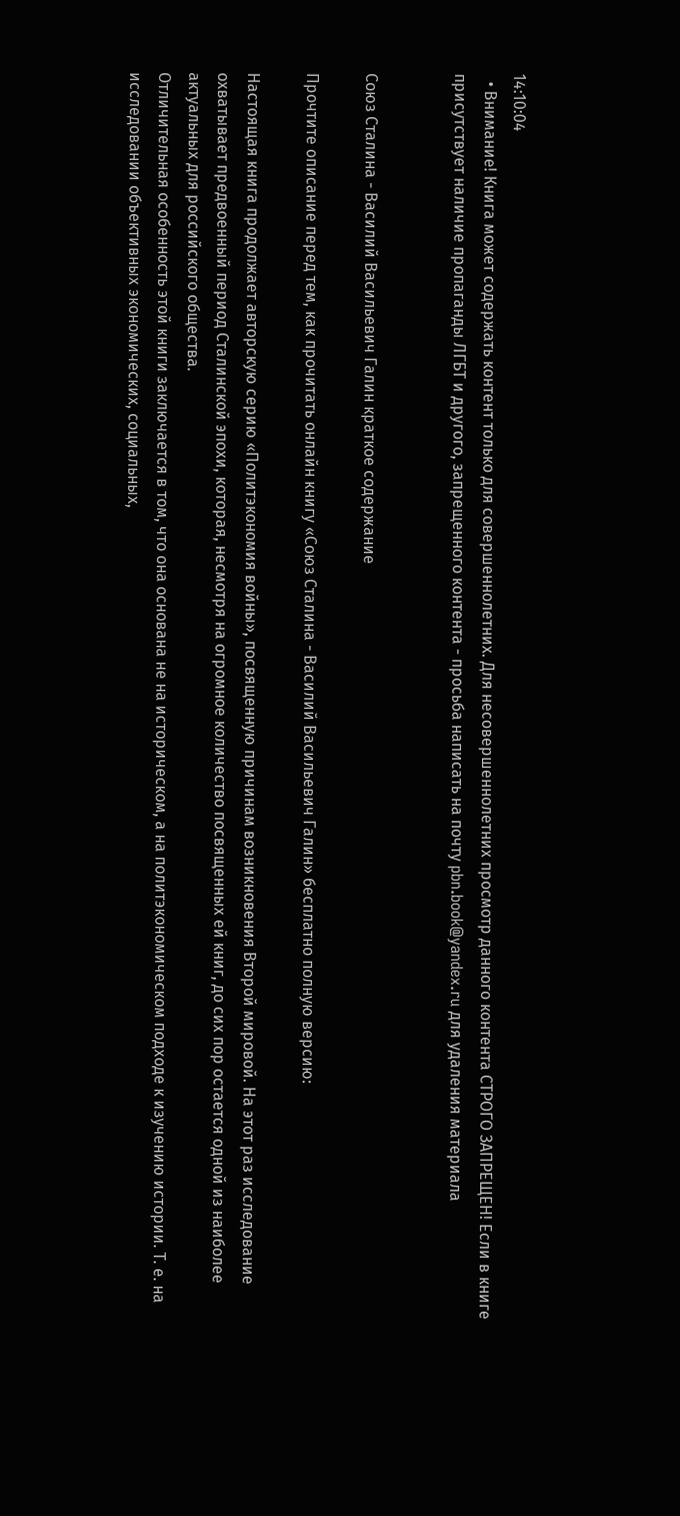14:10:04
  • Внимание! Книга может содержать контент только для совершеннолетних. Для несовершеннолетних просмотр данного контента СТРОГО ЗАПРЕЩЕН! Если в книге присутствует наличие пропаганды ЛГБТ и другого, запрещенного контента - просьба написать на почту pbn.book@yandex.ru для удаления материала


Союз Сталина - Василий Васильевич Галин краткое содержание

Прочтите описание перед тем, как прочитать онлайн книгу «Союз Сталина - Василий Васильевич Галин» бесплатно полную версию:

Настоящая книга продолжает авторскую серию «Политэкономия войны», посвященную причинам возникновения Второй мировой. На этот раз исследование охватывает предвоенный период Сталинской эпохи, которая, несмотря на огромное количество посвященных ей книг, до сих пор остается одной из наиболее актуальных для российского общества.
Отличительная особенность этой книги заключается в том, что она основана не на историческом, а на политэкономическом подходе к изучению истории. Т. е. на исследовании объективных экономических, социальных,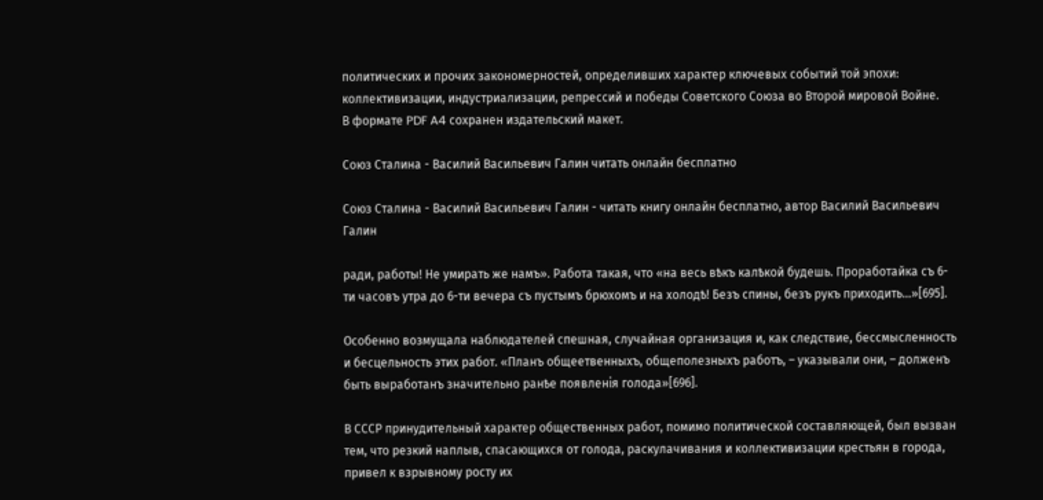политических и прочих закономерностей, определивших характер ключевых событий той эпохи: коллективизации, индустриализации, репрессий и победы Советского Союза во Второй мировой Войне.
В формате PDF A4 сохранен издательский макет.

Союз Сталина - Василий Васильевич Галин читать онлайн бесплатно

Союз Сталина - Василий Васильевич Галин - читать книгу онлайн бесплатно, автор Василий Васильевич Галин

ради, работы! Не умирать же намъ». Работа такая, что «на весь вѣкъ калѣкой будешь. Проработайка съ 6-ти часовъ утра до 6-ти вечера съ пустымъ брюхомъ и на холодѣ! Безъ спины, безъ рукъ приходить…»[695].

Особенно возмущала наблюдателей спешная, случайная организация и, как следствие, бессмысленность и бесцельность этих работ. «Планъ общеетвенныхъ, общеполезныхъ работъ, – указывали они, – долженъ быть выработанъ значительно ранѣе появленія голода»[696].

В СССР принудительный характер общественных работ, помимо политической составляющей, был вызван тем, что резкий наплыв, спасающихся от голода, раскулачивания и коллективизации крестьян в города, привел к взрывному росту их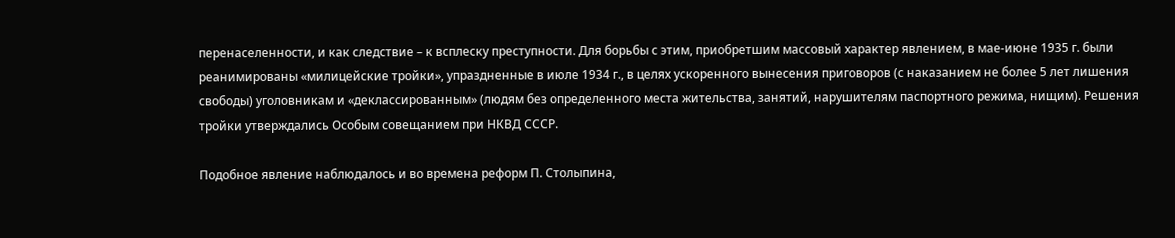перенаселенности, и как следствие – к всплеску преступности. Для борьбы с этим, приобретшим массовый характер явлением, в мае-июне 1935 г. были реанимированы «милицейские тройки», упраздненные в июле 1934 г., в целях ускоренного вынесения приговоров (с наказанием не более 5 лет лишения свободы) уголовникам и «деклассированным» (людям без определенного места жительства, занятий, нарушителям паспортного режима, нищим). Решения тройки утверждались Особым совещанием при НКВД СССР.

Подобное явление наблюдалось и во времена реформ П. Столыпина,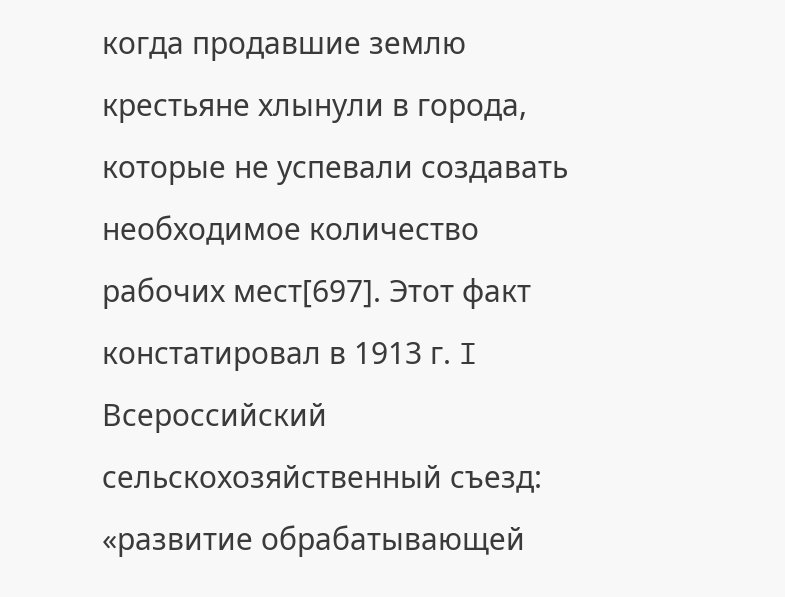когда продавшие землю крестьяне хлынули в города, которые не успевали создавать необходимое количество рабочих мест[697]. Этот факт констатировал в 1913 г. I Всероссийский сельскохозяйственный съезд: «развитие обрабатывающей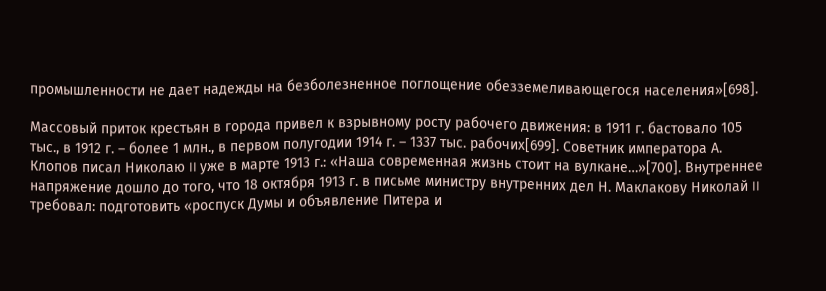промышленности не дает надежды на безболезненное поглощение обезземеливающегося населения»[698].

Массовый приток крестьян в города привел к взрывному росту рабочего движения: в 1911 г. бастовало 105 тыс., в 1912 г. – более 1 млн., в первом полугодии 1914 г. – 1337 тыс. рабочих[699]. Советник императора А. Клопов писал Николаю II уже в марте 1913 г.: «Наша современная жизнь стоит на вулкане…»[700]. Внутреннее напряжение дошло до того, что 18 октября 1913 г. в письме министру внутренних дел Н. Маклакову Николай II требовал: подготовить «роспуск Думы и объявление Питера и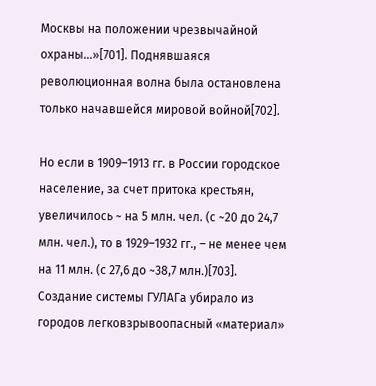Москвы на положении чрезвычайной охраны…»[701]. Поднявшаяся революционная волна была остановлена только начавшейся мировой войной[702].

Но если в 1909–1913 гг. в России городское население, за счет притока крестьян, увеличилось ~ на 5 млн. чел. (с ~20 до 24,7 млн. чел.), то в 1929–1932 гг., – не менее чем на 11 млн. (с 27,6 до ~38,7 млн.)[703]. Создание системы ГУЛАГа убирало из городов легковзрывоопасный «материал»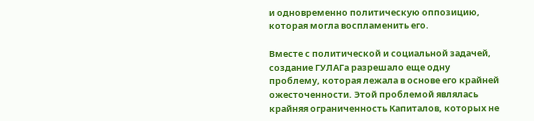и одновременно политическую оппозицию, которая могла воспламенить его.

Вместе с политической и социальной задачей, создание ГУЛАГа разрешало еще одну проблему, которая лежала в основе его крайней ожесточенности. Этой проблемой являлась крайняя ограниченность Капиталов, которых не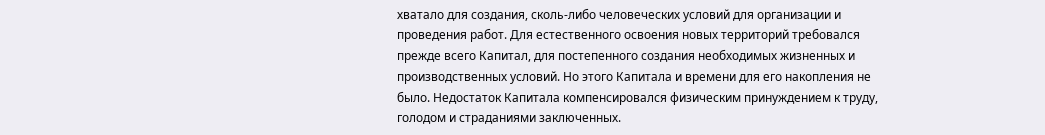хватало для создания, сколь-либо человеческих условий для организации и проведения работ. Для естественного освоения новых территорий требовался прежде всего Капитал, для постепенного создания необходимых жизненных и производственных условий. Но этого Капитала и времени для его накопления не было. Недостаток Капитала компенсировался физическим принуждением к труду, голодом и страданиями заключенных.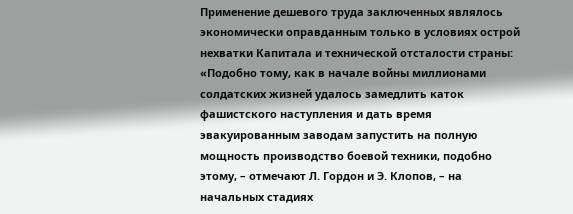Применение дешевого труда заключенных являлось экономически оправданным только в условиях острой нехватки Капитала и технической отсталости страны: «Подобно тому, как в начале войны миллионами солдатских жизней удалось замедлить каток фашистского наступления и дать время эвакуированным заводам запустить на полную мощность производство боевой техники, подобно этому, – отмечают Л. Гордон и Э. Клопов, – на начальных стадиях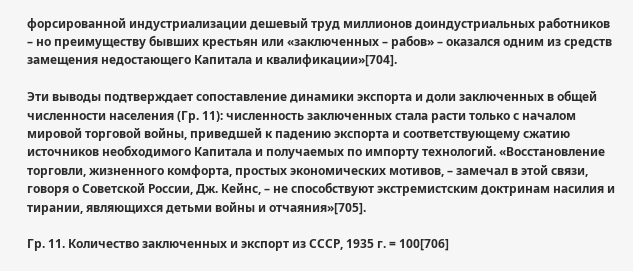форсированной индустриализации дешевый труд миллионов доиндустриальных работников – но преимуществу бывших крестьян или «заключенных – рабов» – оказался одним из средств замещения недостающего Капитала и квалификации»[704].

Эти выводы подтверждает сопоставление динамики экспорта и доли заключенных в общей численности населения (Гр. 11): численность заключенных стала расти только с началом мировой торговой войны, приведшей к падению экспорта и соответствующему сжатию источников необходимого Капитала и получаемых по импорту технологий. «Восстановление торговли, жизненного комфорта, простых экономических мотивов, – замечал в этой связи, говоря о Советской России, Дж. Кейнс, – не способствуют экстремистским доктринам насилия и тирании, являющихся детьми войны и отчаяния»[705].

Гр. 11. Количество заключенных и экспорт из СССР, 1935 г. = 100[706]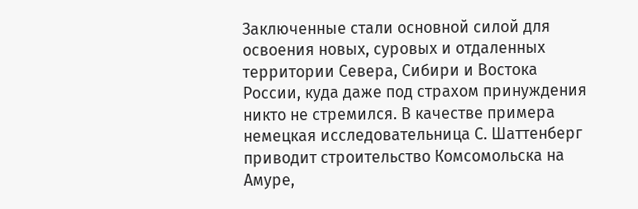Заключенные стали основной силой для освоения новых, суровых и отдаленных территории Севера, Сибири и Востока России, куда даже под страхом принуждения никто не стремился. В качестве примера немецкая исследовательница С. Шаттенберг приводит строительство Комсомольска на Амуре,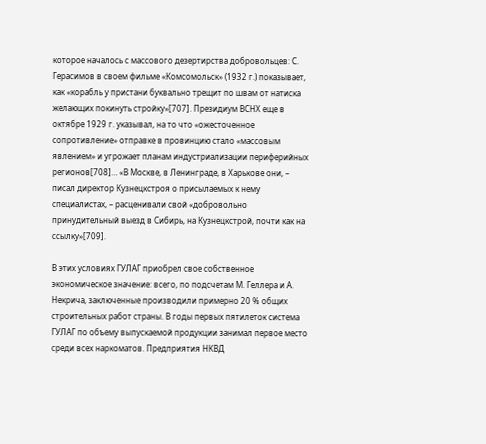которое началось с массового дезертирства добровольцев: С. Герасимов в своем фильме «Комсомольск» (1932 г.) показывает, как «корабль у пристани буквально трещит по швам от натиска желающих покинуть стройку»[707]. Президиум ВСНХ еще в октябре 1929 г. указывал, на то что «ожесточенное сопротивление» отправке в провинцию стало «массовым явлением» и угрожает планам индустриализации периферийных регионов[708]… «В Москве, в Ленинграде, в Харькове они, – писал директор Кузнецкстроя о присылаемых к нему специалистах, – расценивали свой «добровольно принудительный выезд в Сибирь, на Кузнецкстрой, почти как на ссылку»[709].

В этих условиях ГУЛАГ приобрел свое собственное экономическое значение: всего, по подсчетам М. Геллера и А. Некрича, заключенные производили примерно 20 % общих строительных работ страны. В годы первых пятилеток система ГУЛАГ по объему выпускаемой продукции занимал первое место среди всех наркоматов. Предприятия НКВД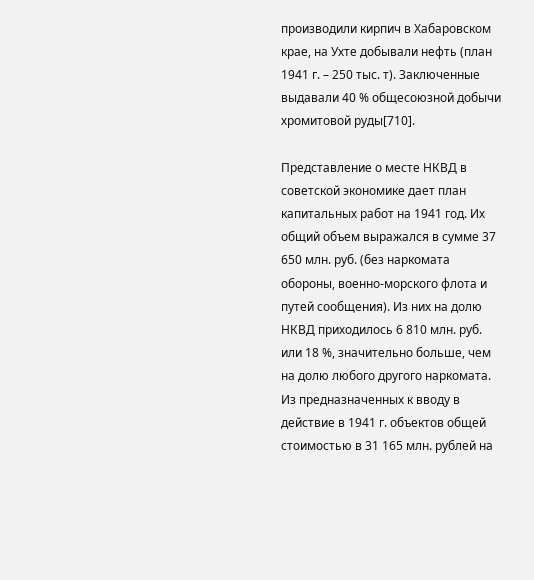производили кирпич в Хабаровском крае, на Ухте добывали нефть (план 1941 г. – 250 тыс. т). Заключенные выдавали 40 % общесоюзной добычи хромитовой руды[710].

Представление о месте НКВД в советской экономике дает план капитальных работ на 1941 год. Их общий объем выражался в сумме 37 650 млн. руб. (без наркомата обороны, военно-морского флота и путей сообщения). Из них на долю НКВД приходилось 6 810 млн. руб. или 18 %, значительно больше, чем на долю любого другого наркомата. Из предназначенных к вводу в действие в 1941 г. объектов общей стоимостью в 31 165 млн. рублей на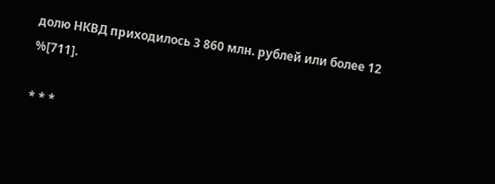долю НКВД приходилось 3 860 млн. рублей или более 12 %[711].

* * *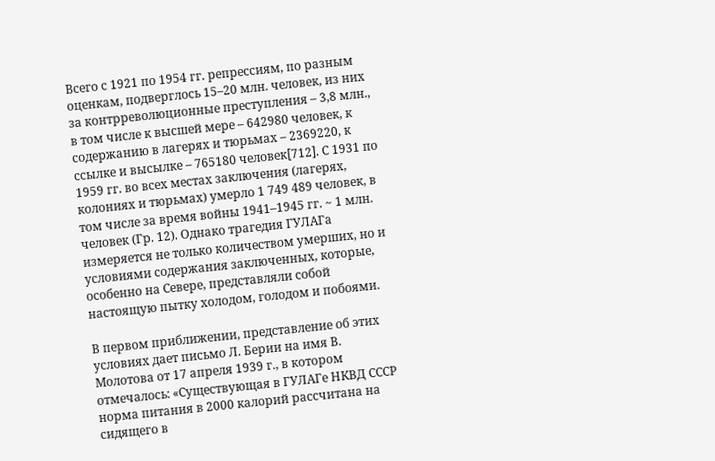Всего с 1921 по 1954 гг. репрессиям, по разным оценкам, подверглось 15–20 млн. человек, из них за контрреволюционные преступления – 3,8 млн., в том числе к высшей мере – 642980 человек, к содержанию в лагерях и тюрьмах – 2369220, к ссылке и высылке – 765180 человек[712]. С 1931 по 1959 гг. во всех местах заключения (лагерях, колониях и тюрьмах) умерло 1 749 489 человек, в том числе за время войны 1941–1945 гг. ~ 1 млн. человек (Гр. 12). Однако трагедия ГУЛАГа измеряется не только количеством умерших, но и условиями содержания заключенных, которые, особенно на Севере, представляли собой настоящую пытку холодом, голодом и побоями.

В первом приближении, представление об этих условиях дает письмо Л. Берии на имя В. Молотова от 17 апреля 1939 г., в котором отмечалось: «Существующая в ГУЛАГе НКВД СССР норма питания в 2000 калорий рассчитана на сидящего в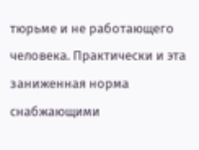тюрьме и не работающего человека. Практически и эта заниженная норма снабжающими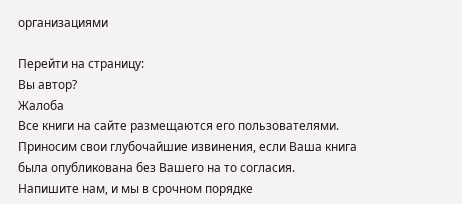организациями

Перейти на страницу:
Вы автор?
Жалоба
Все книги на сайте размещаются его пользователями. Приносим свои глубочайшие извинения, если Ваша книга была опубликована без Вашего на то согласия.
Напишите нам, и мы в срочном порядке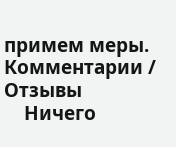примем меры.
Комментарии / Отзывы
    Ничего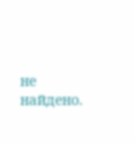не найдено.